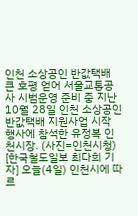인천 소상공인 반값택배 큰 호평 얻어 서울교통공사 시범운영 준비 중 지난 10월 28일 인천 소상공인 반값택배 지원사업 시작 행사에 참석한 유정복 인천시장. (사진=인천시청) [한국철도일보 최다희 기자] 오늘(4일) 인천시에 따르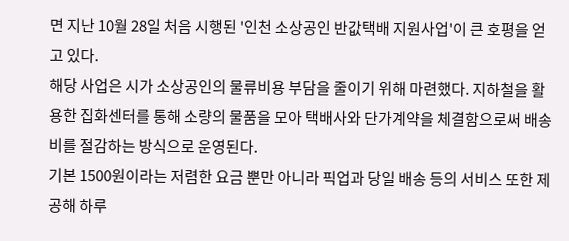면 지난 10월 28일 처음 시행된 '인천 소상공인 반값택배 지원사업'이 큰 호평을 얻고 있다.
해당 사업은 시가 소상공인의 물류비용 부담을 줄이기 위해 마련했다. 지하철을 활용한 집화센터를 통해 소량의 물품을 모아 택배사와 단가계약을 체결함으로써 배송비를 절감하는 방식으로 운영된다.
기본 1500원이라는 저렴한 요금 뿐만 아니라 픽업과 당일 배송 등의 서비스 또한 제공해 하루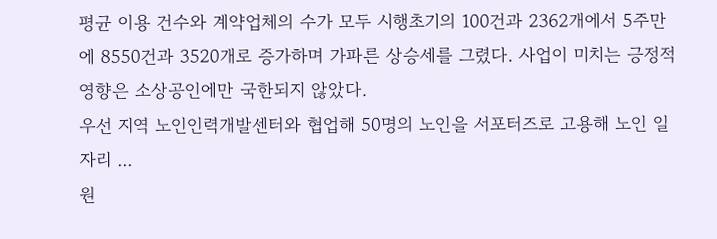평균 이용 건수와 계약업체의 수가 모두 시행초기의 100건과 2362개에서 5주만에 8550건과 3520개로 증가하며 가파른 상승세를 그렸다. 사업이 미치는 긍정적 영향은 소상공인에만 국한되지 않았다.
우선 지역 노인인력개발센터와 협업해 50명의 노인을 서포터즈로 고용해 노인 일자리 ...
원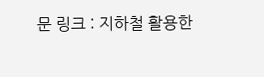문 링크 : 지하철 활용한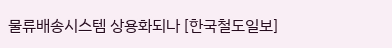물류배송시스템 상용화되나 [한국철도일보]